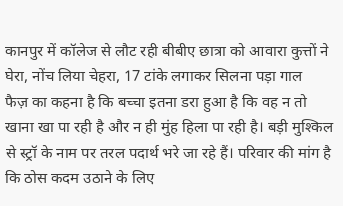कानपुर में कॉलेज से लौट रही बीबीए छात्रा को आवारा कुत्तों ने घेरा, नोंच लिया चेहरा, 17 टांके लगाकर सिलना पड़ा गाल
फैज़ का कहना है कि बच्चा इतना डरा हुआ है कि वह न तो खाना खा पा रही है और न ही मुंह हिला पा रही है। बड़ी मुश्किल से स्ट्रॉ के नाम पर तरल पदार्थ भरे जा रहे हैं। परिवार की मांग है कि ठोस कदम उठाने के लिए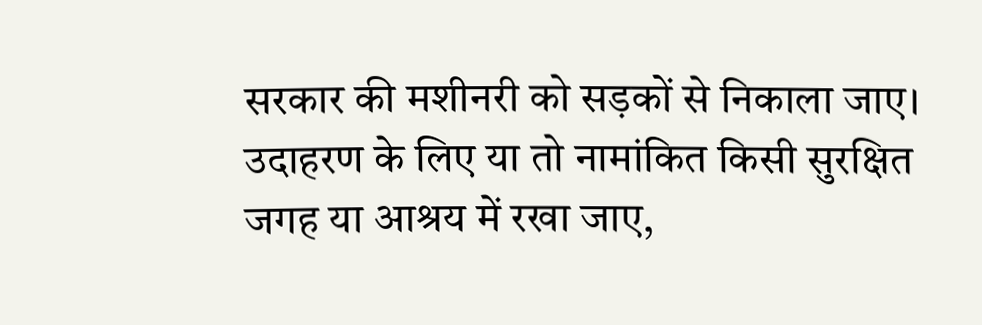सरकार की मशीनरी को सड़कों से निकाला जाए। उदाहरण के लिए या तो नामांकित किसी सुरक्षित जगह या आश्रय में रखा जाए,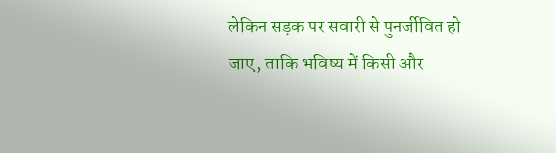लेकिन सड़क पर सवारी से पुनर्जीवित हो जाए, ताकि भविष्य में किसी और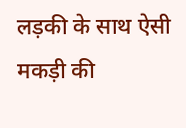लड़की के साथ ऐसी मकड़ी की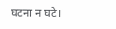घटना न घटे।